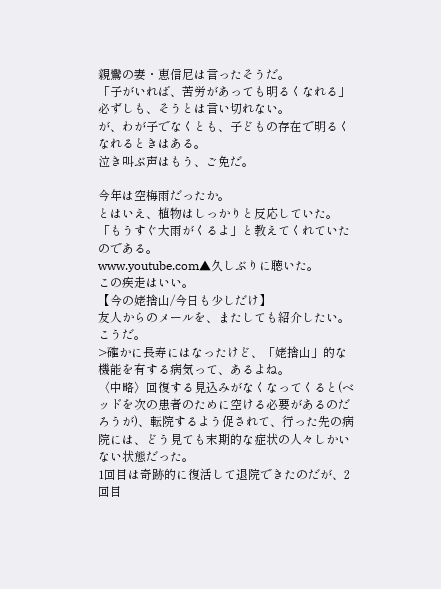親鸞の妻・恵信尼は言ったそうだ。
「子がいれば、苦労があっても明るくなれる」
必ずしも、そうとは言い切れない。
が、わが子でなくとも、子どもの存在で明るくなれるときはある。
泣き叫ぶ声はもう、ご免だ。

今年は空梅雨だったか。
とはいえ、植物はしっかりと反応していた。
「もうすぐ大雨がくるよ」と教えてくれていたのである。
www.youtube.com▲久しぶりに聴いた。
この疾走はいい。
【今の姥捨山/今日も少しだけ】
友人からのメールを、またしても紹介したい。
こうだ。
>確かに長寿にはなったけど、「姥捨山」的な機能を有する病気って、あるよね。
〈中略〉回復する見込みがなくなってくると(ベッドを次の患者のために空ける必要があるのだろうが)、転院するよう促されて、行った先の病院には、どう見ても末期的な症状の人々しかいない状態だった。
1回目は奇跡的に復活して退院できたのだが、2回目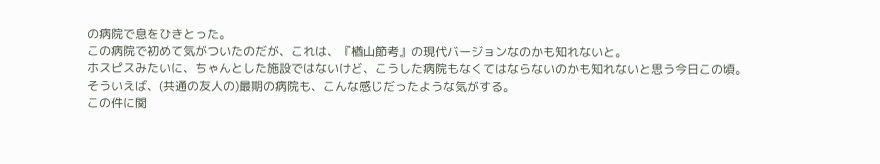の病院で息をひきとった。
この病院で初めて気がついたのだが、これは、『楢山節考』の現代バージョンなのかも知れないと。
ホスピスみたいに、ちゃんとした施設ではないけど、こうした病院もなくてはならないのかも知れないと思う今日この頃。
そういえば、(共通の友人の)最期の病院も、こんな感じだったような気がする。
この件に関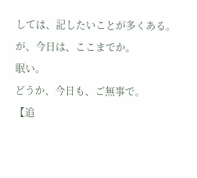しては、記したいことが多くある。
が、今日は、ここまでか。
眠い。
どうか、今日も、ご無事で。
【追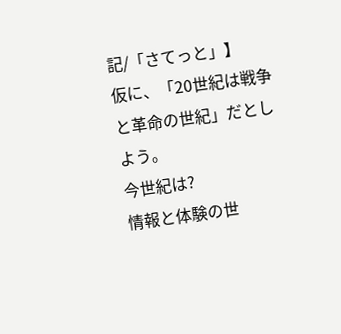記/「さてっと」】
仮に、「20世紀は戦争と革命の世紀」だとしよう。
今世紀は?
情報と体験の世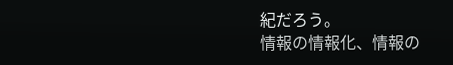紀だろう。
情報の情報化、情報の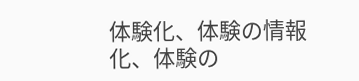体験化、体験の情報化、体験の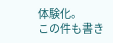体験化。
この件も書き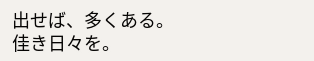出せば、多くある。
佳き日々を。